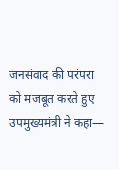जनसंवाद की परंपरा को मजबूत करते हुए उपमुख्यमंत्री ने कहा—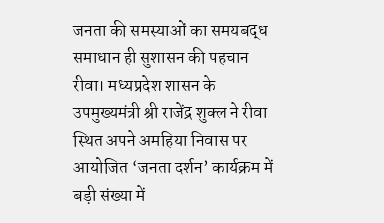जनता की समस्याओं का समयबद्ध समाधान ही सुशासन की पहचान
रीवा। मध्यप्रदेश शासन के उपमुख्यमंत्री श्री राजेंद्र शुक्ल ने रीवा स्थित अपने अमहिया निवास पर आयोजित ‘जनता दर्शन’ कार्यक्रम में बड़ी संख्या में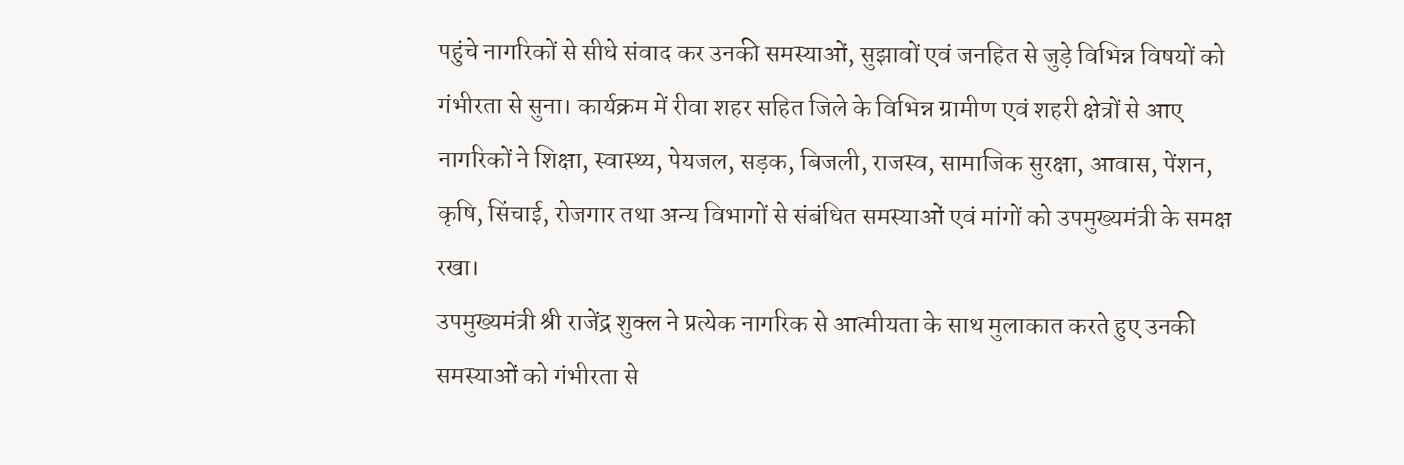पहुंचे नागरिकों से सीधे संवाद कर उनकी समस्याओं, सुझावों एवं जनहित से जुड़े विभिन्न विषयों को गंभीरता से सुना। कार्यक्रम में रीवा शहर सहित जिले के विभिन्न ग्रामीण एवं शहरी क्षेत्रों से आए नागरिकों ने शिक्षा, स्वास्थ्य, पेयजल, सड़क, बिजली, राजस्व, सामाजिक सुरक्षा, आवास, पेंशन, कृषि, सिंचाई, रोजगार तथा अन्य विभागों से संबंधित समस्याओं एवं मांगों को उपमुख्यमंत्री के समक्ष रखा।
उपमुख्यमंत्री श्री राजेंद्र शुक्ल ने प्रत्येक नागरिक से आत्मीयता के साथ मुलाकात करते हुए उनकी समस्याओं को गंभीरता से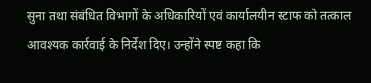सुना तथा संबंधित विभागों के अधिकारियों एवं कार्यालयीन स्टाफ को तत्काल आवश्यक कार्रवाई के निर्देश दिए। उन्होंने स्पष्ट कहा कि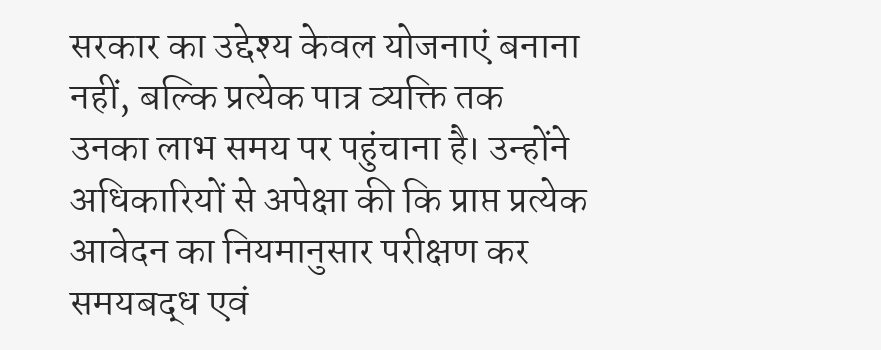सरकार का उद्देश्य केवल योजनाएं बनाना नहीं, बल्कि प्रत्येक पात्र व्यक्ति तक उनका लाभ समय पर पहुंचाना है। उन्होंने अधिकारियों से अपेक्षा की कि प्राप्त प्रत्येक आवेदन का नियमानुसार परीक्षण कर समयबद्ध एवं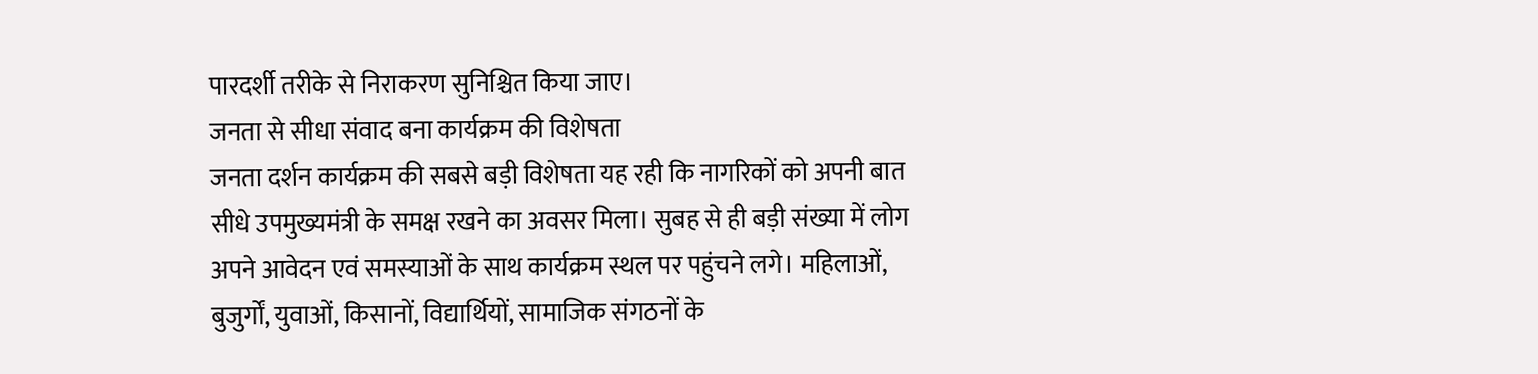पारदर्शी तरीके से निराकरण सुनिश्चित किया जाए।
जनता से सीधा संवाद बना कार्यक्रम की विशेषता
जनता दर्शन कार्यक्रम की सबसे बड़ी विशेषता यह रही कि नागरिकों को अपनी बात सीधे उपमुख्यमंत्री के समक्ष रखने का अवसर मिला। सुबह से ही बड़ी संख्या में लोग अपने आवेदन एवं समस्याओं के साथ कार्यक्रम स्थल पर पहुंचने लगे। महिलाओं, बुजुर्गों, युवाओं, किसानों, विद्यार्थियों, सामाजिक संगठनों के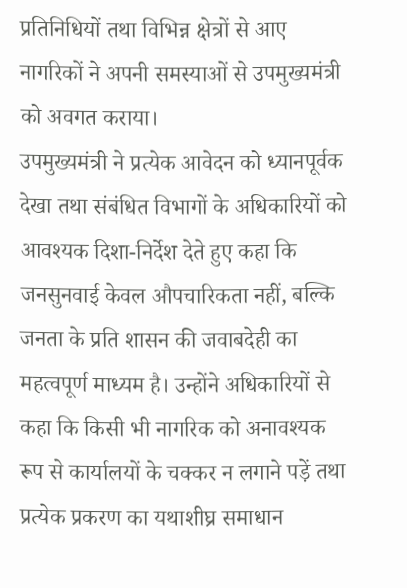प्रतिनिधियों तथा विभिन्न क्षेत्रों से आए नागरिकों ने अपनी समस्याओं से उपमुख्यमंत्री को अवगत कराया।
उपमुख्यमंत्री ने प्रत्येक आवेदन को ध्यानपूर्वक देखा तथा संबंधित विभागों के अधिकारियों को आवश्यक दिशा-निर्देश देते हुए कहा कि जनसुनवाई केवल औपचारिकता नहीं, बल्कि जनता के प्रति शासन की जवाबदेही का महत्वपूर्ण माध्यम है। उन्होंने अधिकारियों से कहा कि किसी भी नागरिक को अनावश्यक रूप से कार्यालयों के चक्कर न लगाने पड़ें तथा प्रत्येक प्रकरण का यथाशीघ्र समाधान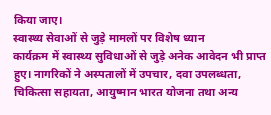किया जाए।
स्वास्थ्य सेवाओं से जुड़े मामलों पर विशेष ध्यान
कार्यक्रम में स्वास्थ्य सुविधाओं से जुड़े अनेक आवेदन भी प्राप्त हुए। नागरिकों ने अस्पतालों में उपचार, दवा उपलब्धता, चिकित्सा सहायता, आयुष्मान भारत योजना तथा अन्य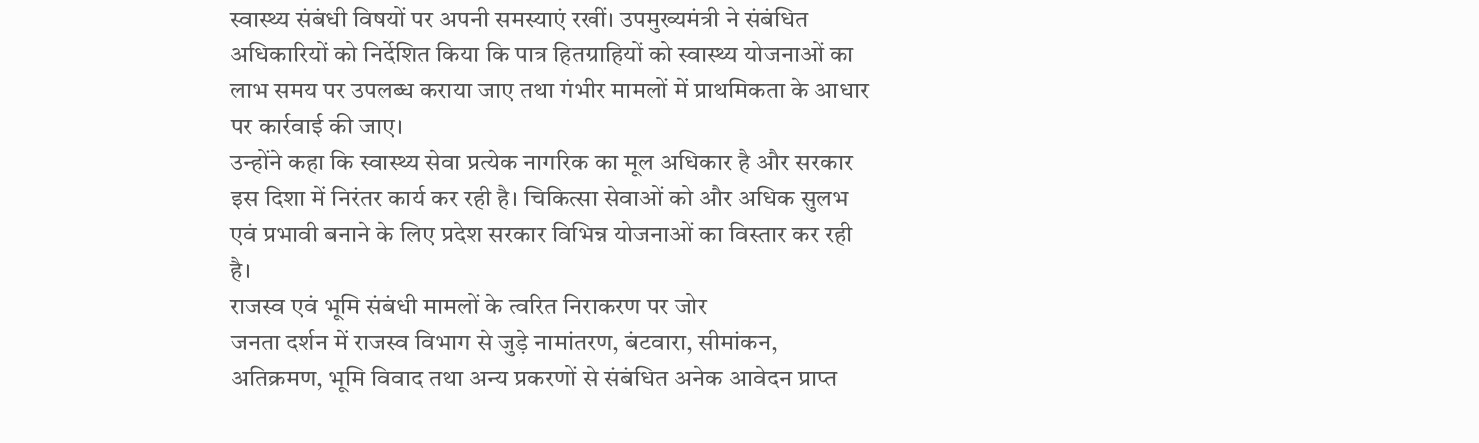स्वास्थ्य संबंधी विषयों पर अपनी समस्याएं रखीं। उपमुख्यमंत्री ने संबंधित अधिकारियों को निर्देशित किया कि पात्र हितग्राहियों को स्वास्थ्य योजनाओं का लाभ समय पर उपलब्ध कराया जाए तथा गंभीर मामलों में प्राथमिकता के आधार पर कार्रवाई की जाए।
उन्होंने कहा कि स्वास्थ्य सेवा प्रत्येक नागरिक का मूल अधिकार है और सरकार इस दिशा में निरंतर कार्य कर रही है। चिकित्सा सेवाओं को और अधिक सुलभ एवं प्रभावी बनाने के लिए प्रदेश सरकार विभिन्न योजनाओं का विस्तार कर रही है।
राजस्व एवं भूमि संबंधी मामलों के त्वरित निराकरण पर जोर
जनता दर्शन में राजस्व विभाग से जुड़े नामांतरण, बंटवारा, सीमांकन, अतिक्रमण, भूमि विवाद तथा अन्य प्रकरणों से संबंधित अनेक आवेदन प्राप्त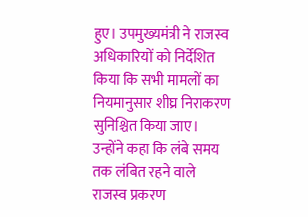हुए। उपमुख्यमंत्री ने राजस्व अधिकारियों को निर्देशित किया कि सभी मामलों का नियमानुसार शीघ्र निराकरण सुनिश्चित किया जाए।
उन्होंने कहा कि लंबे समय तक लंबित रहने वाले राजस्व प्रकरण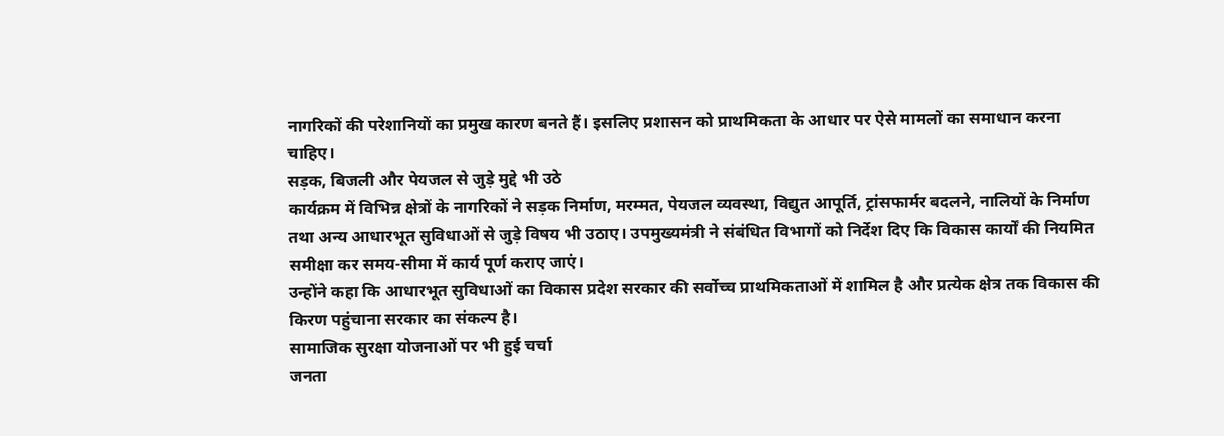नागरिकों की परेशानियों का प्रमुख कारण बनते हैं। इसलिए प्रशासन को प्राथमिकता के आधार पर ऐसे मामलों का समाधान करना चाहिए।
सड़क, बिजली और पेयजल से जुड़े मुद्दे भी उठे
कार्यक्रम में विभिन्न क्षेत्रों के नागरिकों ने सड़क निर्माण, मरम्मत, पेयजल व्यवस्था, विद्युत आपूर्ति, ट्रांसफार्मर बदलने, नालियों के निर्माण तथा अन्य आधारभूत सुविधाओं से जुड़े विषय भी उठाए। उपमुख्यमंत्री ने संबंधित विभागों को निर्देश दिए कि विकास कार्यों की नियमित समीक्षा कर समय-सीमा में कार्य पूर्ण कराए जाएं।
उन्होंने कहा कि आधारभूत सुविधाओं का विकास प्रदेश सरकार की सर्वोच्च प्राथमिकताओं में शामिल है और प्रत्येक क्षेत्र तक विकास की किरण पहुंचाना सरकार का संकल्प है।
सामाजिक सुरक्षा योजनाओं पर भी हुई चर्चा
जनता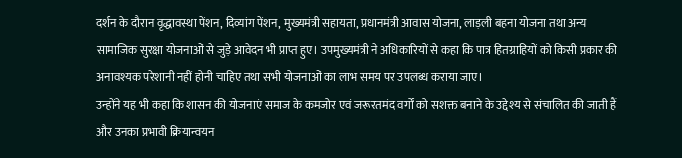दर्शन के दौरान वृद्धावस्था पेंशन, दिव्यांग पेंशन, मुख्यमंत्री सहायता, प्रधानमंत्री आवास योजना, लाड़ली बहना योजना तथा अन्य सामाजिक सुरक्षा योजनाओं से जुड़े आवेदन भी प्राप्त हुए। उपमुख्यमंत्री ने अधिकारियों से कहा कि पात्र हितग्राहियों को किसी प्रकार की अनावश्यक परेशानी नहीं होनी चाहिए तथा सभी योजनाओं का लाभ समय पर उपलब्ध कराया जाए।
उन्होंने यह भी कहा कि शासन की योजनाएं समाज के कमजोर एवं जरूरतमंद वर्गों को सशक्त बनाने के उद्देश्य से संचालित की जाती हैं और उनका प्रभावी क्रियान्वयन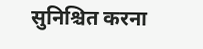सुनिश्चित करना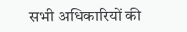सभी अधिकारियों की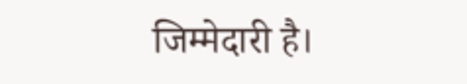जिम्मेदारी है।